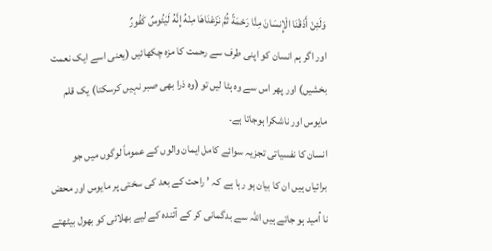وَلَئِنْ أَذَقْنَا الْإِنسَانَ مِنَّا رَحْمَةً ثُمَّ نَزَعْنَاهَا مِنْهُ إِنَّهُ لَيَئُوسٌ كَفُورٌ
اور اگر ہم انسان کو اپنی طرف سے رحمت کا مزہ چکھائیں (یعنی اسے ایک نعمت بخشیں) اور پھر اس سے وہ ہٹا لیں تو (وہ ذرا بھی صبر نہیں کرسکتا) یک قلم مایوس اور ناشکرا ہوجاتا ہے۔
انسان کا نفسیاتی تجزیہ سوائے کامل ایمان والوں کے عموماً لوگوں میں جو برائیاں ہیں ان کا بیان ہو رہا ہے کہ ’ راحت کے بعد کی سختی پر مایوس اور محض نا اُمید ہو جاتے ہیں اللہ سے بدگمانی کر کے آئندہ کے لیے بھلائی کو بھول بیٹھتے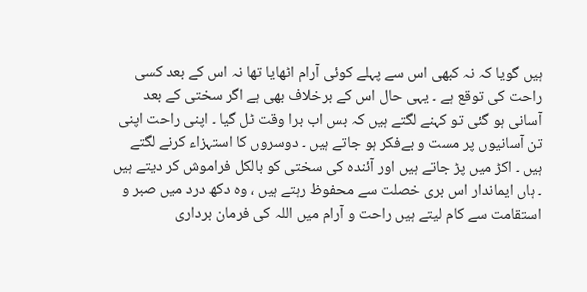ہیں گویا کہ نہ کبھی اس سے پہلے کوئی آرام اٹھایا تھا نہ اس کے بعد کسی راحت کی توقع ہے ۔ یہی حال اس کے برخلاف بھی ہے اگر سختی کے بعد آسانی ہو گئی تو کہنے لگتے ہیں کہ بس اب برا وقت ٹل گیا ۔ اپنی راحت اپنی تن آسانیوں پر مست و بےفکر ہو جاتے ہیں ۔ دوسروں کا استہزاء کرنے لگتے ہیں ۔ اکڑ میں پڑ جاتے ہیں اور آئندہ کی سختی کو بالکل فراموش کر دیتے ہیں ۔ ہاں ایماندار اس بری خصلت سے محفوظ رہتے ہیں ، وہ دکھ درد میں صبر و استقامت سے کام لیتے ہیں راحت و آرام میں اللہ کی فرمان برداری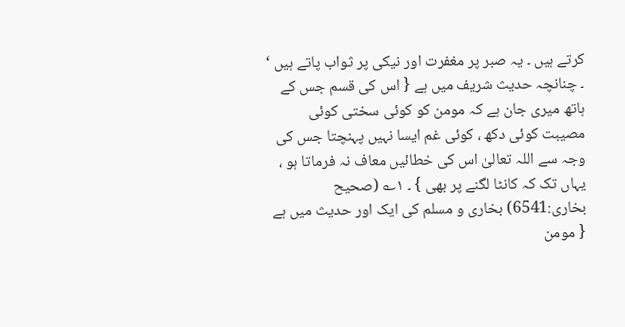کرتے ہیں ۔ یہ صبر پر مغفرت اور نیکی پر ثواب پاتے ہیں ‘ ۔ چنانچہ حدیث شریف میں ہے { اس کی قسم جس کے ہاتھ میری جان ہے کہ مومن کو کوئی سختی کوئی مصیبت کوئی دکھ ، کوئی غم ایسا نہیں پہنچتا جس کی وجہ سے اللہ تعالیٰ اس کی خطائیں معاف نہ فرماتا ہو ، یہاں تک کہ کانٹا لگنے پر بھی } ۔ ۱؎ (صحیح بخاری:6541) بخاری و مسلم کی ایک اور حدیث میں ہے { مومن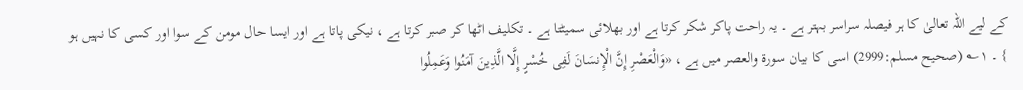کے لیے اللہ تعالیٰ کا ہر فیصلہ سراسر بہتر ہے ۔ یہ راحت پاکر شکر کرتا ہے اور بھلائی سمیٹتا ہے ۔ تکلیف اٹھا کر صبر کرتا ہے ، نیکی پاتا ہے اور ایسا حال مومن کے سوا اور کسی کا نہیں ہو } ۔ ۱؎ (صحیح مسلم:2999) اسی کا بیان سورۃ والعصر میں ہے ، «وَالْعَصْرِ إِنَّ الْإِنسَانَ لَفِی خُسْرٍ إِلَّا الَّذِینَ آمَنُوا وَعَمِلُوا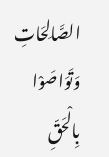الصَّالِحَاتِ وَتَوَاصَوْا بِالْحَقِّ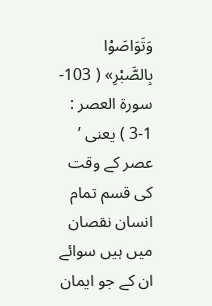وَتَوَاصَوْا بِالصَّبْرِ» ( 103-سورۃ العصر : 1-3 ) یعنی ’ عصر کے وقت کی قسم تمام انسان نقصان میں ہیں سوائے ان کے جو ایمان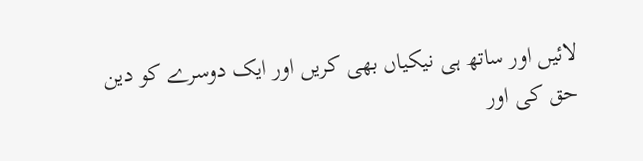لائیں اور ساتھ ہی نیکیاں بھی کریں اور ایک دوسرے کو دین حق کی اور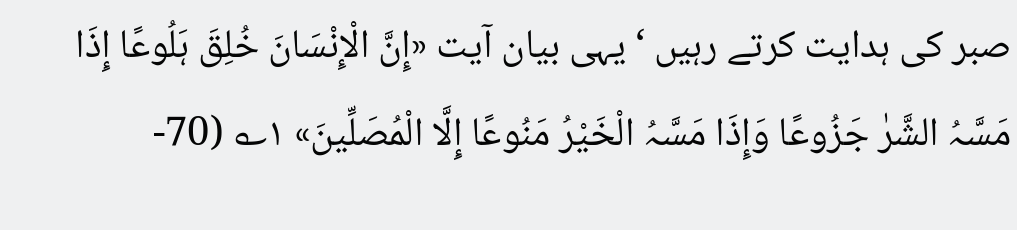صبر کی ہدایت کرتے رہیں ‘ یہی بیان آیت «إِنَّ الْإِنْسَانَ خُلِقَ ہَلُوعًا إِذَا مَسَّہُ الشَّرٰ جَزُوعًا وَإِذَا مَسَّہُ الْخَیْرُ مَنُوعًا إِلَّا الْمُصَلِّینَ» ۱؎ (70-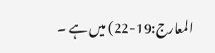المعارج:19-22) میں ہے ۔